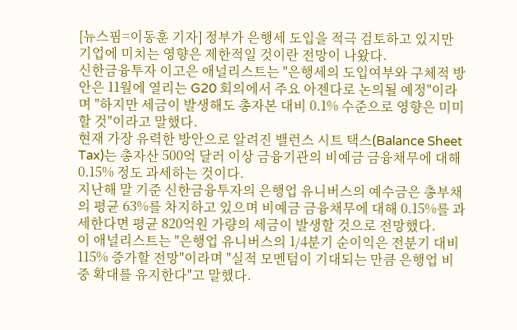[뉴스핌=이동훈 기자] 정부가 은행세 도입을 적극 검토하고 있지만 기업에 미치는 영향은 제한적일 것이란 전망이 나왔다.
신한금융투자 이고은 애널리스트는 "은행세의 도입여부와 구체적 방안은 11월에 열리는 G20 회의에서 주요 아젠다로 논의될 예정"이라며 "하지만 세금이 발생해도 총자본 대비 0.1% 수준으로 영향은 미미할 것"이라고 말했다.
현재 가장 유력한 방안으로 알려진 밸런스 시트 택스(Balance Sheet Tax)는 총자산 500억 달러 이상 금융기관의 비예금 금융채무에 대해 0.15% 정도 과세하는 것이다.
지난해 말 기준 신한금융투자의 은행업 유니버스의 예수금은 총부채의 평균 63%를 차지하고 있으며 비예금 금융채무에 대해 0.15%를 과세한다면 평균 820억원 가량의 세금이 발생할 것으로 전망했다.
이 애널리스트는 "은행업 유니버스의 1/4분기 순이익은 전분기 대비 115% 증가할 전망"이라며 "실적 모멘텀이 기대되는 만큼 은행업 비중 확대를 유지한다"고 말했다.